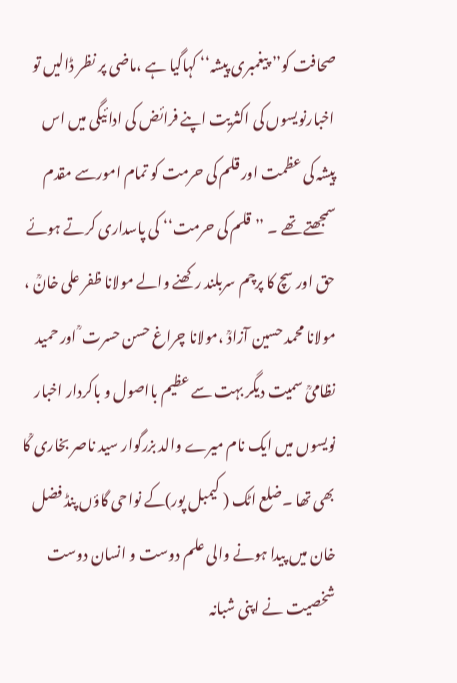صحافت کو’’ پیغمبری پیشہ‘‘ کہاگیا ہے ،ماضی پر نظر ڈالیں تو اخبارنویسوں کی اکثریت اپنے فرائض کی ادائیگی میں اس پیشہ کی عظمت اور قلم کی حرمت کو تمام امورسے مقدم سمجھتے تھے ۔ ’’قلم کی حرمت‘‘ کی پاسداری کرتے ہوئے حق اور سچ کا پرچم سربلند رکھنے والے مولانا ظفر علی خانؒ ، مولانا محمد حسین آزادؒ ،مولانا چراغ حسن حسرت ؒ اور حمید نظامیؒ سمیت دیگر بہت سے عظیم بااصول و باکردار اخبار نویسوں میں ایک نام میرے والد بزرگوار سید ناصر بخاری ؒکا بھی تھا ۔ضلع اٹک ( کیمبل پور)کے نواحی گاؤں پنڈ فضل خان میں پیدا ہونے والی علم دوست و انسان دوست شخصیت نے اپنی شبانہ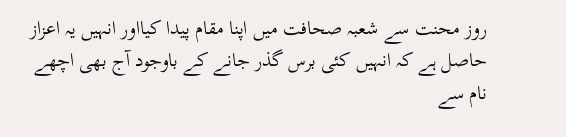روز محنت سے شعبہ صحافت میں اپنا مقام پیدا کیااور انہیں یہ اعزاز حاصل ہے کہ انہیں کئی برس گذر جانے کے باوجود آج بھی اچھے نام سے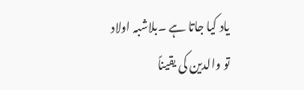یاد کیا جاتا ہے ۔بلاشبہ اولاد تو والدین کی یقیناً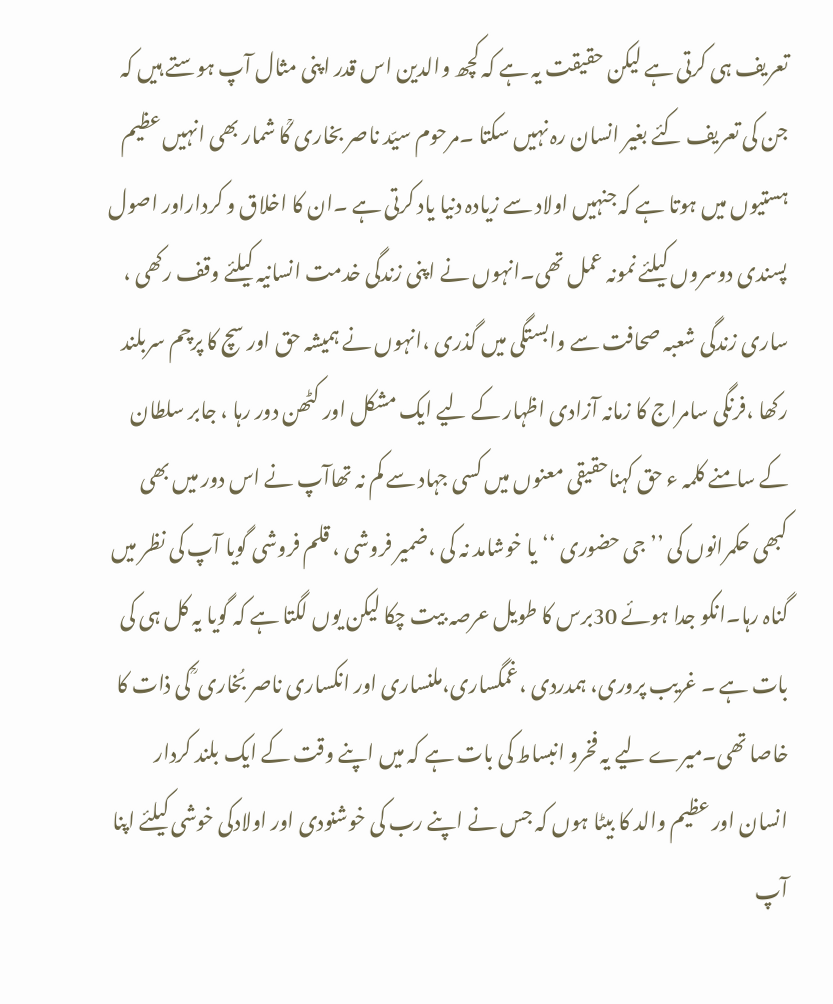تعریف ہی کرتی ہے لیکن حقیقت یہ ہے کہ کچھ والدین اس قدر اپنی مثال آپ ہوستے ہیں کہ جن کی تعریف کئے بغیر انسان رہ نہیں سکتا ۔مرحوم سیّد ناصر بخاری ؒکا شمار بھی انہیں عظیم ہستیوں میں ہوتا ہے کہ جنہیں اولاد سے زیادہ دنیا یاد کرتی ہے ۔ان کا اخلاق و کرداراور اصول پسندی دوسروں کیلئے نمونہ عمل تھی۔انہوں نے اپنی زندگی خدمت انسانیہ کیلئے وقف رکھی ، ساری زندگی شعبہ صحافت سے وابستگی میں گذری ،انہوں نے ہمیشہ حق اور سچ کا پرچم سربلند رکھا ،فرنگی سامراج کا زمانہ آزادی اظہار کے لیے ایک مشکل اور کٹھن دور رہا ، جابر سلطان کے سامنے کلمہ ء حق کہناحقیقی معنوں میں کسی جہاد سے کم نہ تھاآپ نے اس دور میں بھی کبھی حکمرانوں کی ’’جی حضوری ‘‘یا خوشامد نہ کی ،ضمیر فروشی ، قلم فروشی گویا آپ کی نظر میں گناہ رہا۔انکو جدا ہوئے 30برس کا طویل عرصہ بیت چکا لیکن یوں لگتا ہے کہ گویا یہ کل ہی کی بات ہے ۔ غریب پروری، ہمدردی ،غمگساری،ملنساری اور انکساری ناصر بُخاری ؒ کی ذات کا خاصا تھی۔میرے لیے یہ فخرو انبساط کی بات ہے کہ میں اپنے وقت کے ایک بلند کردار انسان اور عظیم والد کا بیٹا ہوں کہ جس نے اپنے رب کی خوشنودی اور اولادکی خوشی کیلئے اپنا آپ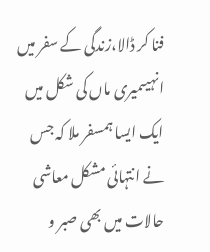فنا کر ڈالا،زندگی کے سفر میں انہیںمیری ماں کی شکل میں ایک ایسا ہمسفر ملا کہ جس نے انتہائی مشکل معاشی حالات میں بھی صبر و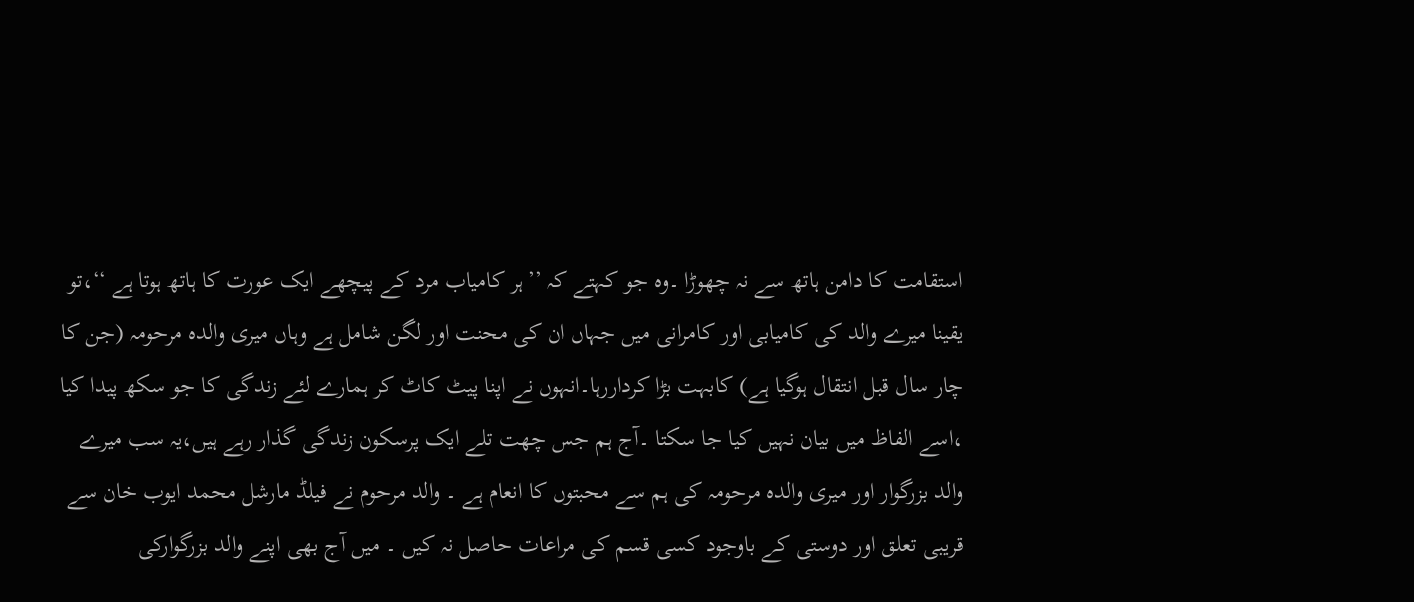استقامت کا دامن ہاتھ سے نہ چھوڑا ۔وہ جو کہتے کہ ’’ہر کامیاب مرد کے پیچھے ایک عورت کا ہاتھ ہوتا ہے ‘‘،تو یقینا میرے والد کی کامیابی اور کامرانی میں جہاں ان کی محنت اور لگن شامل ہے وہاں میری والدہ مرحومہ (جن کا چار سال قبل انتقال ہوگیا ہے) کابہت بڑا کرداررہا۔انہوں نے اپنا پیٹ کاٹ کر ہمارے لئے زندگی کا جو سکھ پیدا کیا ،اسے الفاظ میں بیان نہیں کیا جا سکتا ۔آج ہم جس چھت تلے ایک پرسکون زندگی گذار رہے ہیں،یہ سب میرے والد بزرگوار اور میری والدہ مرحومہ کی ہم سے محبتوں کا انعام ہے ۔ والد مرحوم نے فیلڈ مارشل محمد ایوب خان سے قریبی تعلق اور دوستی کے باوجود کسی قسم کی مراعات حاصل نہ کیں ۔ میں آج بھی اپنے والد بزرگوارکی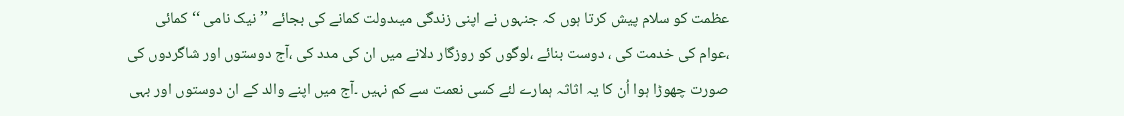عظمت کو سلام پیش کرتا ہوں کہ جنہوں نے اپنی زندگی میںدولت کمانے کی بجائے ’’نیک نامی ‘‘کمائی ،عوام کی خدمت کی ، دوست بنائے ،لوگوں کو روزگار دلانے میں ان کی مدد کی ،آج دوستوں اور شاگردوں کی صورت چھوڑا ہوا اُن کا یہ اثاثہ ہمارے لئے کسی نعمت سے کم نہیں ۔آج میں اپنے والد کے ان دوستوں اور بہی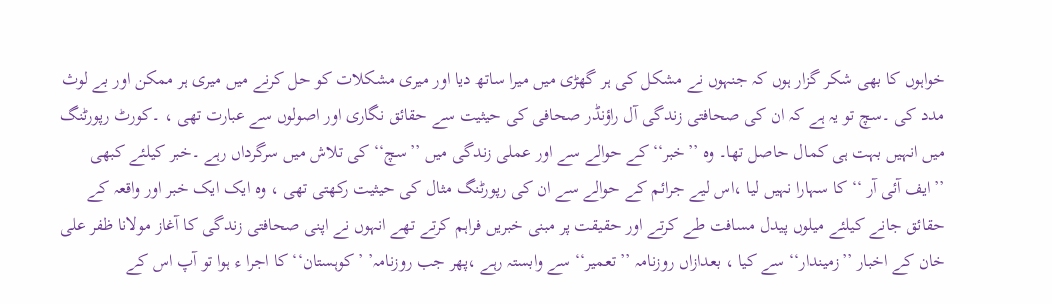خواہوں کا بھی شکر گزار ہوں کہ جنہوں نے مشکل کی ہر گھڑی میں میرا ساتھ دیا اور میری مشکلات کو حل کرنے میں میری ہر ممکن اور بے لوث مدد کی ۔سچ تو یہ ہے کہ ان کی صحافتی زندگی آل راؤنڈر صحافی کی حیثیت سے حقائق نگاری اور اصولوں سے عبارت تھی ، ۔کورٹ رپورٹنگ میں انہیں بہت ہی کمال حاصل تھا۔ وہ ’’خبر‘‘کے حوالے سے اور عملی زندگی میں ’’سچ‘‘ کی تلاش میں سرگرداں رہے ۔خبر کیلئے کبھی ’’ایف آئی آر ‘‘ کا سہارا نہیں لیا ،اس لیے جرائم کے حوالے سے ان کی رپورٹنگ مثال کی حیثیت رکھتی تھی ، وہ ایک ایک خبر اور واقعہ کے حقائق جانے کیلئے میلوں پیدل مسافت طے کرتے اور حقیقت پر مبنی خبریں فراہم کرتے تھے انہوں نے اپنی صحافتی زندگی کا آغاز مولانا ظفر علی خان کے اخبار ’’زمیندار‘‘ سے کیا ، بعدازاں روزنامہ ’’تعمیر‘‘ سے وابستہ رہے ،پھر جب روزنامہ’ ’کوہستان‘‘ کا اجرا ء ہوا تو آپ اس کے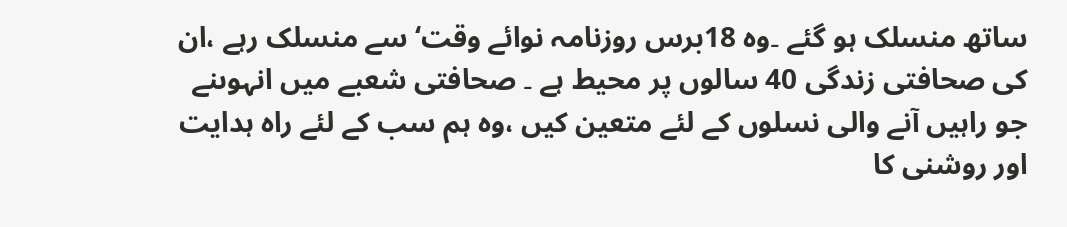ساتھ منسلک ہو گئے ۔وہ 18برس روزنامہ نوائے وقت‘ سے منسلک رہے ،ان کی صحافتی زندگی 40 سالوں پر محیط ہے ۔ صحافتی شعبے میں انہوںنے جو راہیں آنے والی نسلوں کے لئے متعین کیں ،وہ ہم سب کے لئے راہ ہدایت اور روشنی کا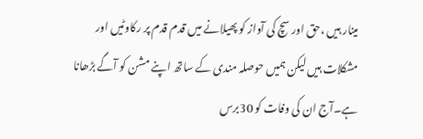مینار ہیں ،حق اور سچ کی آواز کو پھیلانے میں قدم قدم پر رکاوٹیں اور مشکلات ہیں لیکن ہمیں حوصلہ مندی کے ساتھ اپنے مشن کو آگے بڑھانا ہے۔آج ان کی وفات کو 30برس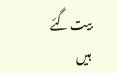بیت گئے ہیں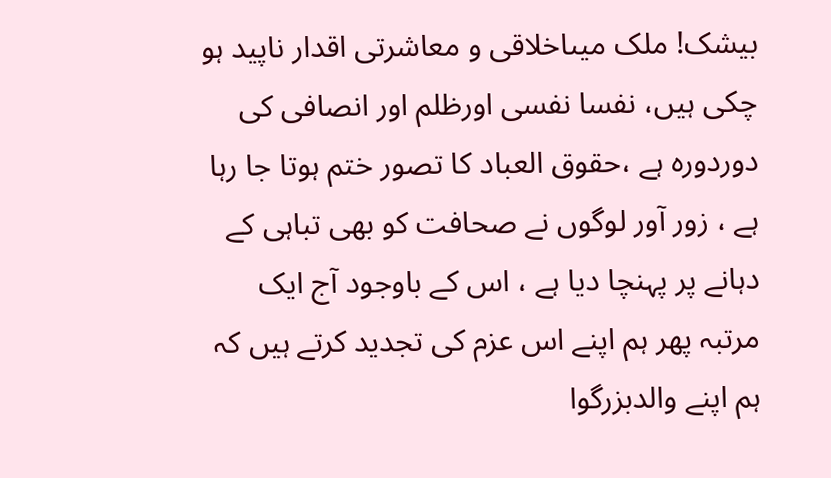بیشک! ملک میںاخلاقی و معاشرتی اقدار ناپید ہو چکی ہیں، نفسا نفسی اورظلم اور انصافی کی دوردورہ ہے ،حقوق العباد کا تصور ختم ہوتا جا رہا ہے ، زور آور لوگوں نے صحافت کو بھی تباہی کے دہانے پر پہنچا دیا ہے ، اس کے باوجود آج ایک مرتبہ پھر ہم اپنے اس عزم کی تجدید کرتے ہیں کہ ہم اپنے والدبزرگوا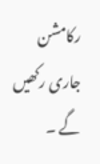رکامشن جاری رکھیں گے ۔